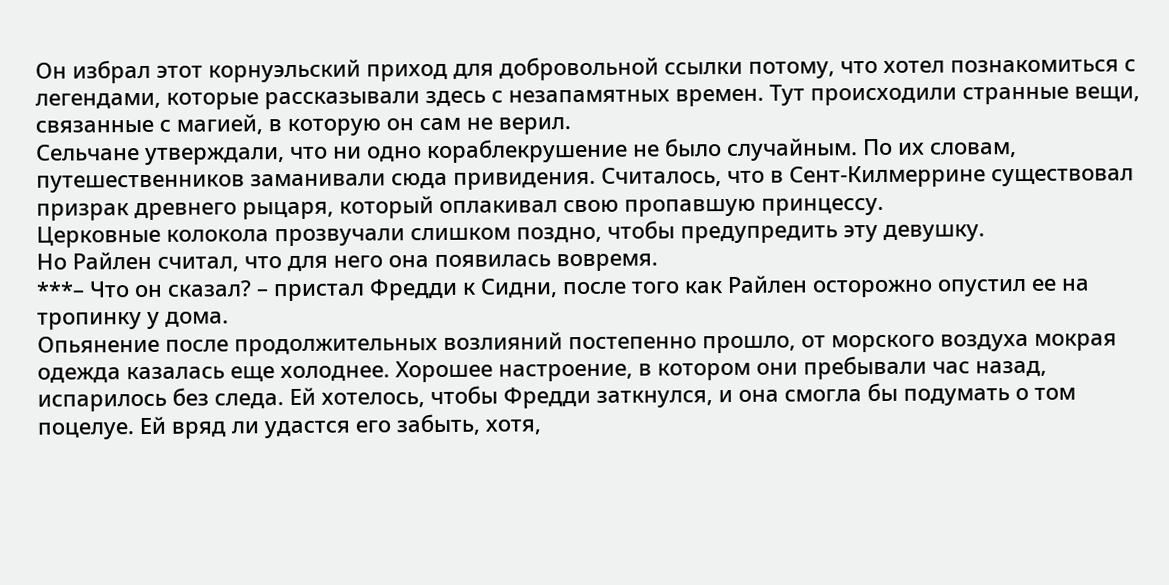Он избрал этот корнуэльский приход для добровольной ссылки потому, что хотел познакомиться с легендами, которые рассказывали здесь с незапамятных времен. Тут происходили странные вещи, связанные с магией, в которую он сам не верил.
Сельчане утверждали, что ни одно кораблекрушение не было случайным. По их словам, путешественников заманивали сюда привидения. Считалось, что в Сент-Килмеррине существовал призрак древнего рыцаря, который оплакивал свою пропавшую принцессу.
Церковные колокола прозвучали слишком поздно, чтобы предупредить эту девушку.
Но Райлен считал, что для него она появилась вовремя.
***– Что он сказал? – пристал Фредди к Сидни, после того как Райлен осторожно опустил ее на тропинку у дома.
Опьянение после продолжительных возлияний постепенно прошло, от морского воздуха мокрая одежда казалась еще холоднее. Хорошее настроение, в котором они пребывали час назад, испарилось без следа. Ей хотелось, чтобы Фредди заткнулся, и она смогла бы подумать о том поцелуе. Ей вряд ли удастся его забыть, хотя,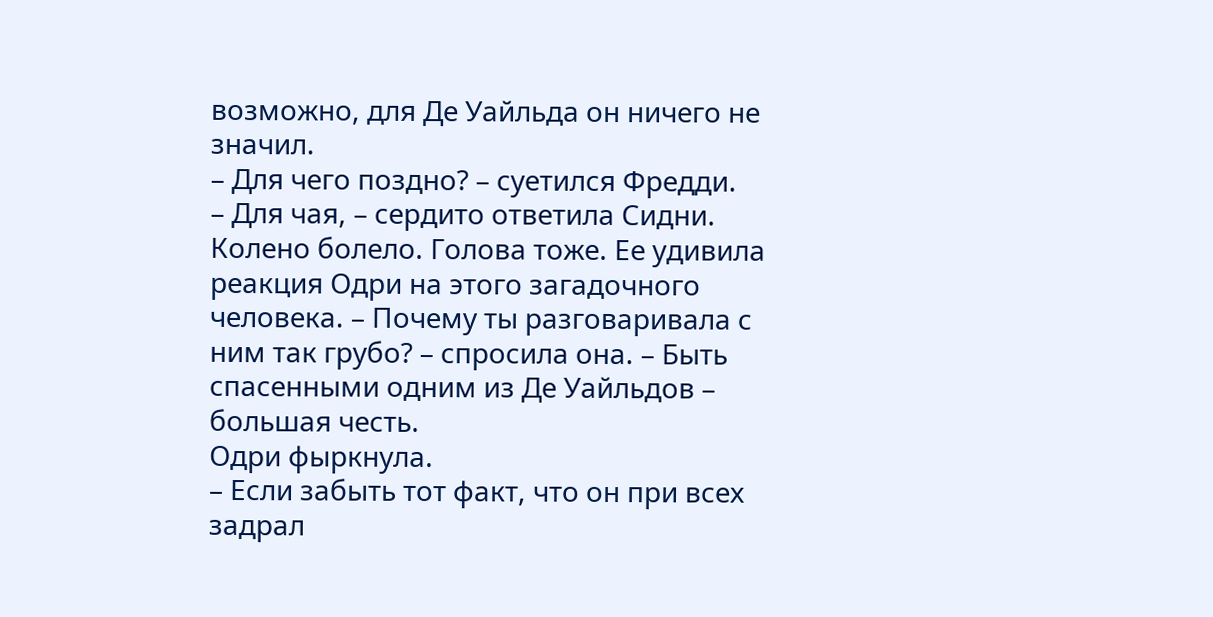возможно, для Де Уайльда он ничего не значил.
– Для чего поздно? – суетился Фредди.
– Для чая, – сердито ответила Сидни. Колено болело. Голова тоже. Ее удивила реакция Одри на этого загадочного человека. – Почему ты разговаривала с ним так грубо? – спросила она. – Быть спасенными одним из Де Уайльдов – большая честь.
Одри фыркнула.
– Если забыть тот факт, что он при всех задрал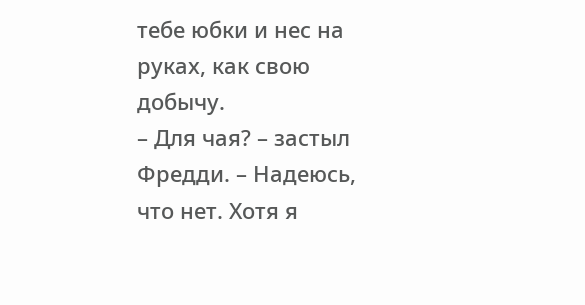тебе юбки и нес на руках, как свою добычу.
– Для чая? – застыл Фредди. – Надеюсь, что нет. Хотя я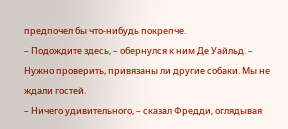предпочел бы что-нибудь покрепче.
– Подождите здесь, – обернулся к ним Де Уайльд. – Нужно проверить, привязаны ли другие собаки. Мы не ждали гостей.
– Ничего удивительного, – сказал Фредди, оглядывая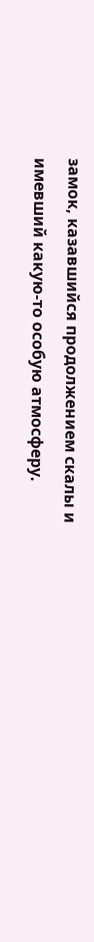замок, казавшийся продолжением скалы и имевший какую-то особую атмосферу.